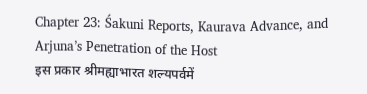Chapter 23: Śakuni Reports, Kaurava Advance, and Arjuna’s Penetration of the Host
इस प्रकार श्रीमह्याभारत शल्यपर्वमें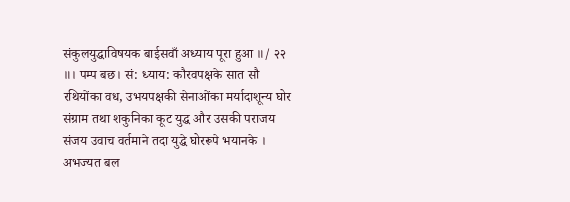संकुलयुद्धाविषयक बाईसवाँ अध्याय पूरा हुआ ॥/ २२ ॥। पम्प बछ। सं: ध्याय: कौरवपक्षके सात सौ रथियोंका वध, उभयपक्षकी सेनाओंका मर्यादाशून्य घोर संग्राम तथा शकुनिका कूट युद्ध और उसकी पराजय संजय उवाच वर्तमाने तदा युद्धे घोररूपे भयानके । अभज्यत बल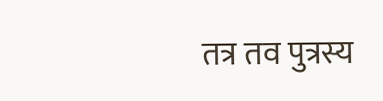तत्र तव पुत्रस्य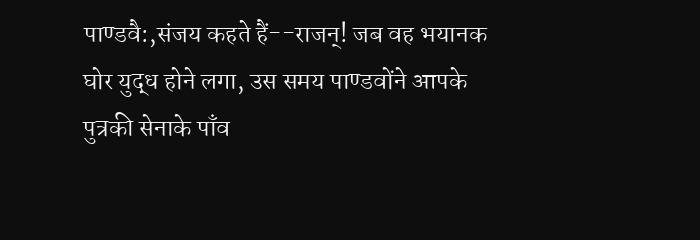पाण्डवै:,संजय कहते हैं--राजन्! जब वह भयानक घोर युद्ध होने लगा, उस समय पाण्डवोंने आपके पुत्रकी सेनाके पाँव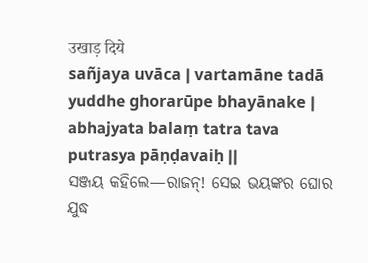उखाड़ दिये
sañjaya uvāca | vartamāne tadā yuddhe ghorarūpe bhayānake | abhajyata balaṃ tatra tava putrasya pāṇḍavaiḥ ||
ସଞ୍ଜୟ କହିଲେ—ରାଜନ୍! ସେଇ ଭୟଙ୍କର ଘୋର ଯୁଦ୍ଧ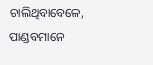ଚାଲିଥିବାବେଳେ, ପାଣ୍ଡବମାନେ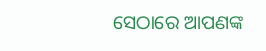ସେଠାରେ ଆପଣଙ୍କ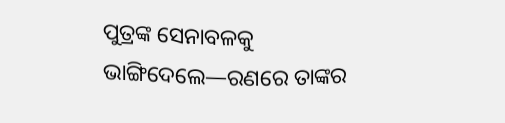ପୁତ୍ରଙ୍କ ସେନାବଳକୁ ଭାଙ୍ଗିଦେଲେ—ରଣରେ ତାଙ୍କର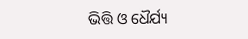ଭିତ୍ତି ଓ ଧୈର୍ଯ୍ୟ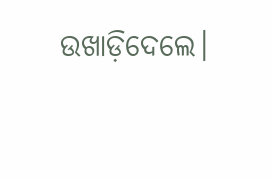ଉଖାଡ଼ିଦେଲେ।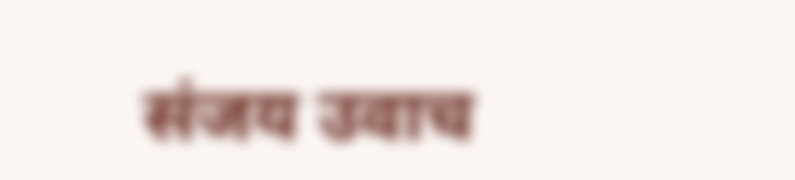संजय उवाच